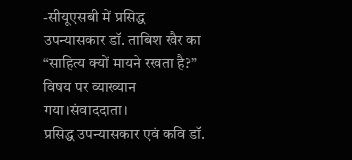-सीयूएसबी में प्रसिद्ध उपन्यासकार डॉ. ताबिश खैर का “साहित्य क्यों मायने रखता है?” विषय पर व्याख्यान
गया।संवाददाता।
प्रसिद्ध उपन्यासकार एवं कवि डॉ.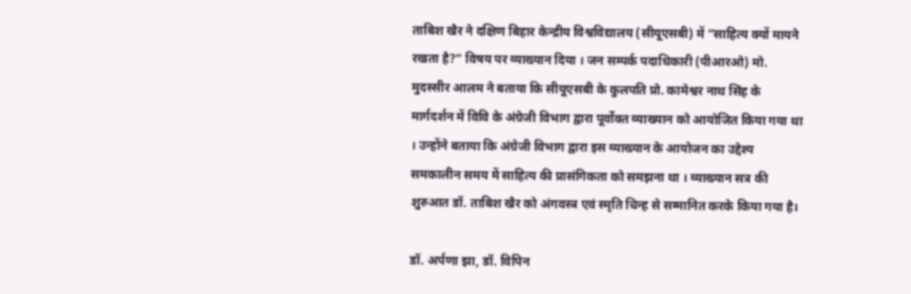ताबिश खैर ने दक्षिण बिहार केन्द्रीय विश्वविद्यालय (सीयूएसबी) में “साहित्य क्यों मायने रखता है?” विषय पर व्याख्यान दिया । जन सम्पर्क पदाधिकारी (पीआरओ) मो. मुदस्सीर आलम ने बताया कि सीयूएसबी के कुलपति प्रो. कामेश्वर नाथ सिंह के मार्गदर्शन में विवि के अंग्रेजी विभाग द्वारा पूर्वोक्त व्याख्यान को आयोजित किया गया था । उन्होंने बताया कि अंग्रेजी विभाग द्वारा इस व्याख्यान के आयोजन का उद्देश्य समकालीन समय में साहित्य की प्रासंगिकता को समझना था । व्याख्यान सत्र की शुरुआत डॉ. ताबिश खैर को अंगवस्त्र एवं स्मृति चिन्ह से सम्मानित करके किया गया है।

डॉ. अर्पणा झा, डॉ. विपिन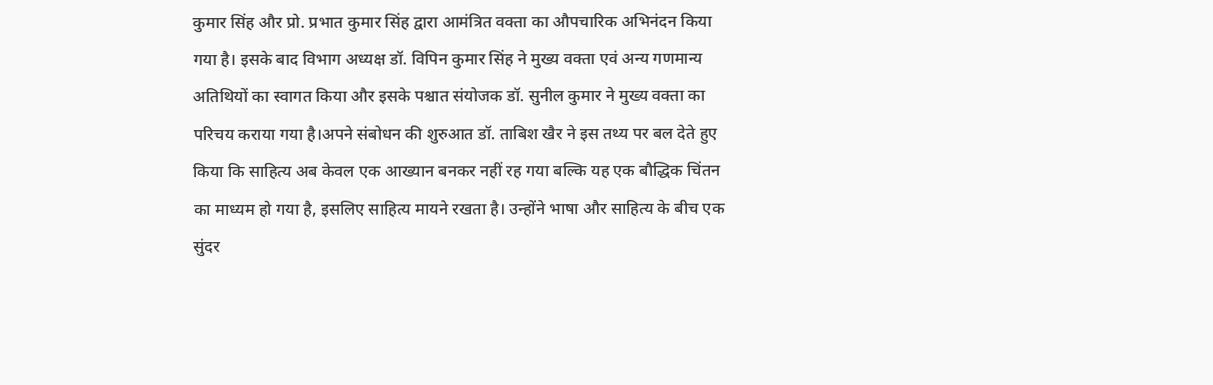कुमार सिंह और प्रो. प्रभात कुमार सिंह द्वारा आमंत्रित वक्ता का औपचारिक अभिनंदन किया गया है। इसके बाद विभाग अध्यक्ष डॉ. विपिन कुमार सिंह ने मुख्य वक्ता एवं अन्य गणमान्य अतिथियों का स्वागत किया और इसके पश्चात संयोजक डॉ. सुनील कुमार ने मुख्य वक्ता का परिचय कराया गया है।अपने संबोधन की शुरुआत डॉ. ताबिश खैर ने इस तथ्य पर बल देते हुए किया कि साहित्य अब केवल एक आख्यान बनकर नहीं रह गया बल्कि यह एक बौद्धिक चिंतन का माध्यम हो गया है, इसलिए साहित्य मायने रखता है। उन्होंने भाषा और साहित्य के बीच एक सुंदर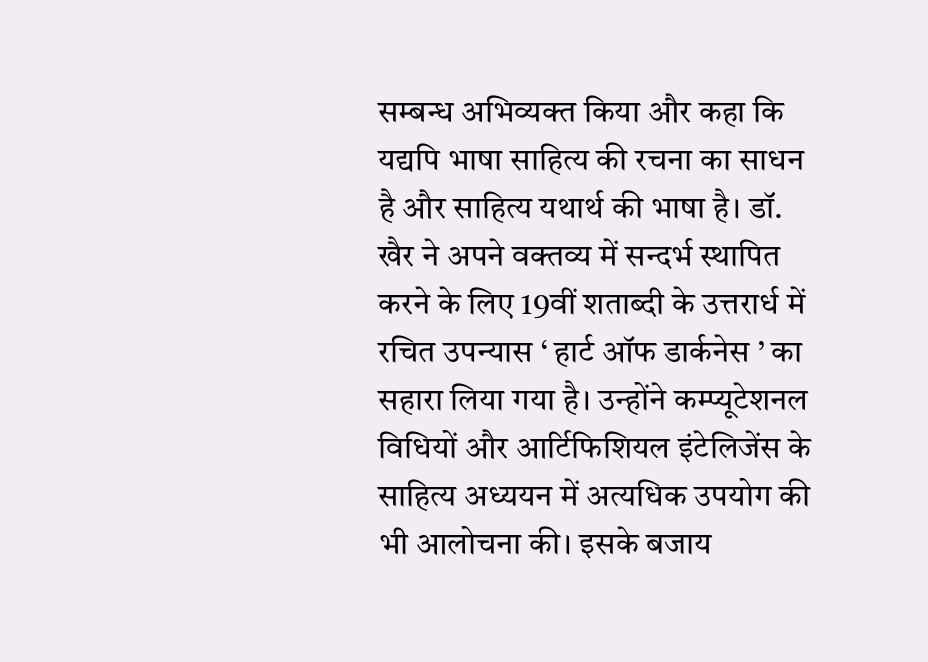सम्बन्ध अभिव्यक्त किया और कहा कि यद्यपि भाषा साहित्य की रचना का साधन है और साहित्य यथार्थ की भाषा है। डॉ. खैर ने अपने वक्तव्य में सन्दर्भ स्थापित करने के लिए 19वीं शताब्दी के उत्तरार्ध में रचित उपन्यास ‘ हार्ट ऑफ डार्कनेस ’ का सहारा लिया गया है। उन्होंने कम्प्यूटेशनल विधियों और आर्टिफिशियल इंटेलिजेंस के साहित्य अध्ययन में अत्यधिक उपयोग की भी आलोचना की। इसके बजाय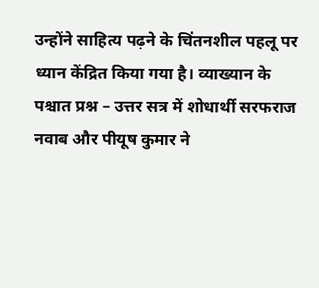उन्होंने साहित्य पढ़ने के चिंतनशील पहलू पर ध्यान केंद्रित किया गया है। व्याख्यान के पश्चात प्रश्न – उत्तर सत्र में शोधार्थी सरफराज नवाब और पीयूष कुमार ने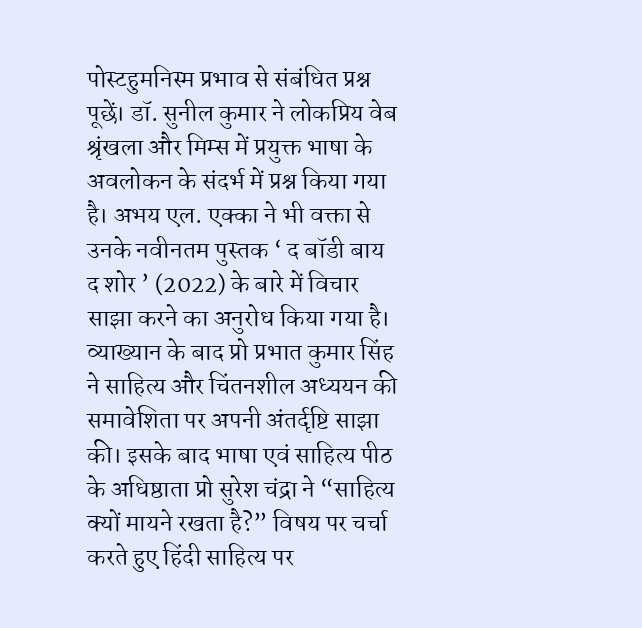पोस्टहुमनिस्म प्रभाव से संबंधित प्रश्न पूछें। डॉ. सुनील कुमार ने लोकप्रिय वेब श्रृंखला और मिम्स में प्रयुक्त भाषा के अवलोकन के संदर्भ में प्रश्न किया गया है। अभय एल. एक्का ने भी वक्ता से उनके नवीनतम पुस्तक ‘ द बॉडी बाय द शोर ’ (2022) के बारे में विचार साझा करने का अनुरोध किया गया है। व्याख्यान के बाद प्रो प्रभात कुमार सिंह ने साहित्य और चिंतनशील अध्ययन की समावेशिता पर अपनी अंतर्दृष्टि साझा की। इसके बाद भाषा एवं साहित्य पीठ के अधिष्ठाता प्रो सुरेश चंद्रा ने “साहित्य क्यों मायने रखता है?” विषय पर चर्चा करते हुए हिंदी साहित्य पर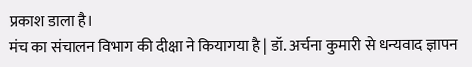प्रकाश डाला है।
मंच का संचालन विभाग की दीक्षा ने कियागया है | डॉ. अर्चना कुमारी से धन्यवाद ज्ञापन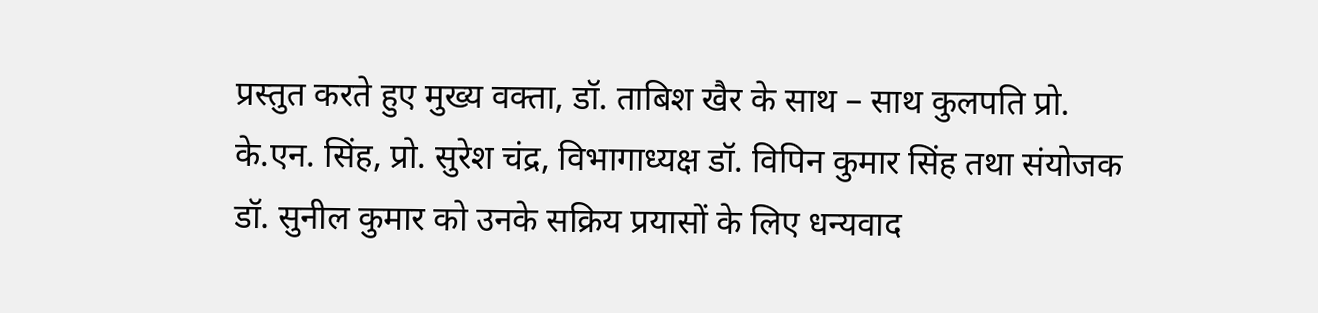प्रस्तुत करते हुए मुख्य वक्ता, डॉ. ताबिश खैर के साथ – साथ कुलपति प्रो. के.एन. सिंह, प्रो. सुरेश चंद्र, विभागाध्यक्ष डॉ. विपिन कुमार सिंह तथा संयोजक डॉ. सुनील कुमार को उनके सक्रिय प्रयासों के लिए धन्यवाद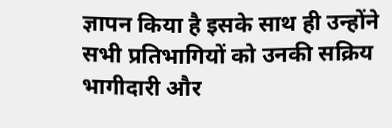ज्ञापन किया है इसके साथ ही उन्होंने सभी प्रतिभागियों को उनकी सक्रिय भागीदारी और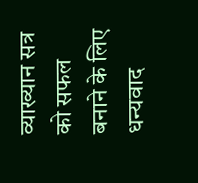व्याख्यान सत्र को सफल बनाने के लिए धन्यवाद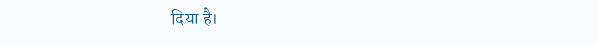दिया है।